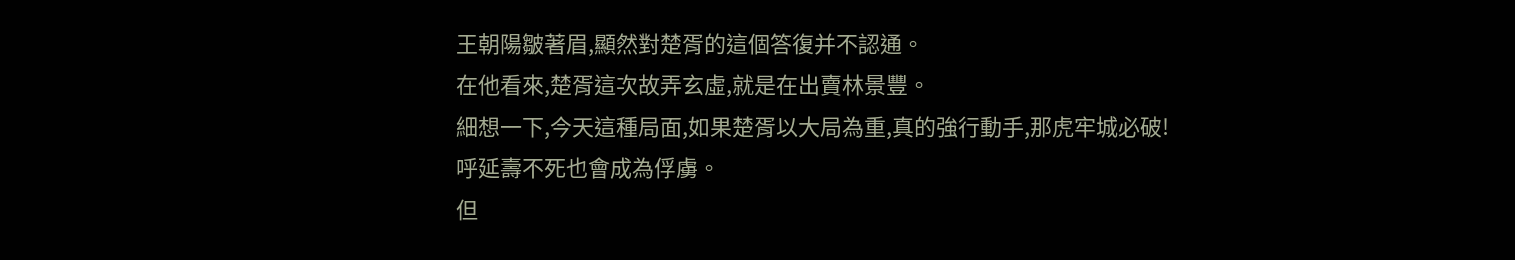王朝陽皺著眉,顯然對楚胥的這個答復并不認通。
在他看來,楚胥這次故弄玄虛,就是在出賣林景豐。
細想一下,今天這種局面,如果楚胥以大局為重,真的強行動手,那虎牢城必破!
呼延壽不死也會成為俘虜。
但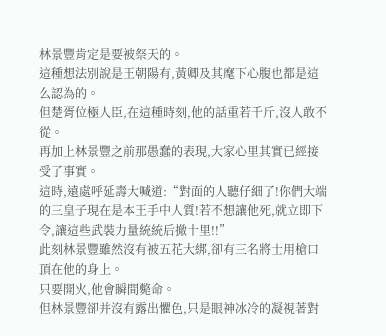林景豐肯定是要被祭天的。
這種想法別說是王朝陽有,黃卿及其麾下心腹也都是這么認為的。
但楚胥位極人臣,在這種時刻,他的話重若千斤,沒人敢不從。
再加上林景豐之前那愚蠢的表現,大家心里其實已經接受了事實。
這時,遠處呼延壽大喊道:“對面的人聽仔細了!你們大端的三皇子現在是本王手中人質!若不想讓他死,就立即下令,讓這些武裝力量統統后撤十里!!”
此刻林景豐雖然沒有被五花大綁,卻有三名將士用槍口頂在他的身上。
只要開火,他會瞬間斃命。
但林景豐卻并沒有露出懼色,只是眼神冰冷的凝視著對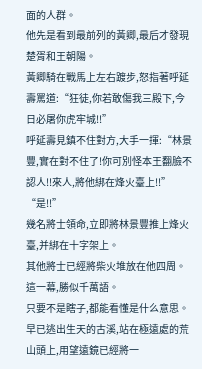面的人群。
他先是看到最前列的黃卿,最后才發現楚胥和王朝陽。
黃卿騎在戰馬上左右踱步,怒指著呼延壽罵道:“狂徒,你若敢傷我三殿下,今日必屠你虎牢城!!”
呼延壽見鎮不住對方,大手一揮:“林景豐,實在對不住了!你可別怪本王翻臉不認人!!來人,將他綁在烽火臺上!!”
“是!!”
幾名將士領命,立即將林景豐推上烽火臺,并綁在十字架上。
其他將士已經將柴火堆放在他四周。
這一幕,勝似千萬語。
只要不是瞎子,都能看懂是什么意思。
早已逃出生天的古溪,站在極遠處的荒山頭上,用望遠鏡已經將一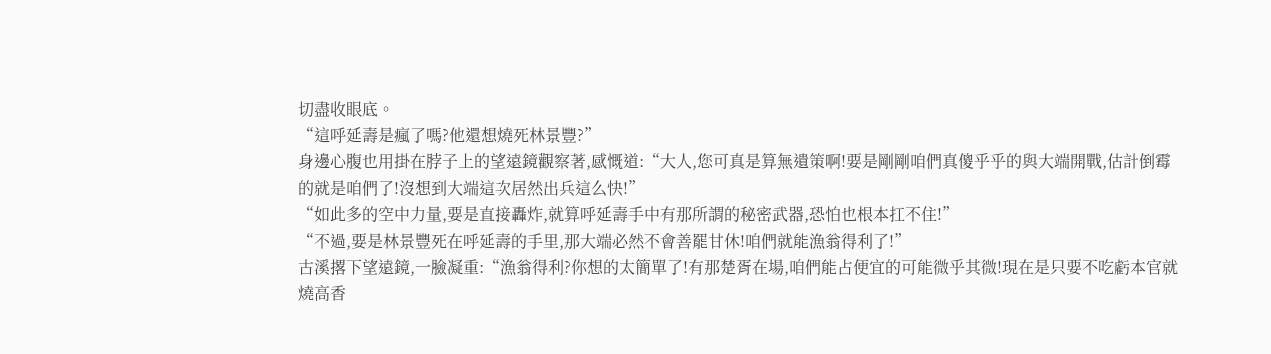切盡收眼底。
“這呼延壽是瘋了嗎?他還想燒死林景豐?”
身邊心腹也用掛在脖子上的望遠鏡觀察著,感慨道:“大人,您可真是算無遺策啊!要是剛剛咱們真傻乎乎的與大端開戰,估計倒霉的就是咱們了!沒想到大端這次居然出兵這么快!”
“如此多的空中力量,要是直接轟炸,就算呼延壽手中有那所謂的秘密武器,恐怕也根本扛不住!”
“不過,要是林景豐死在呼延壽的手里,那大端必然不會善罷甘休!咱們就能漁翁得利了!”
古溪撂下望遠鏡,一臉凝重:“漁翁得利?你想的太簡單了!有那楚胥在場,咱們能占便宜的可能微乎其微!現在是只要不吃虧本官就燒高香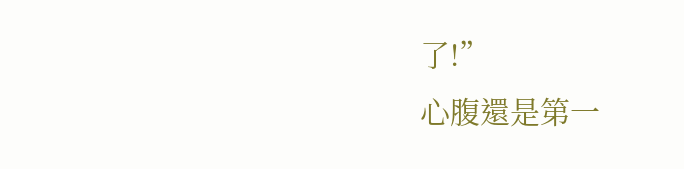了!”
心腹還是第一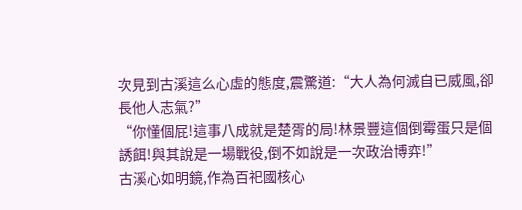次見到古溪這么心虛的態度,震驚道:“大人為何滅自已威風,卻長他人志氣?”
“你懂個屁!這事八成就是楚胥的局!林景豐這個倒霉蛋只是個誘餌!與其說是一場戰役,倒不如說是一次政治博弈!”
古溪心如明鏡,作為百祀國核心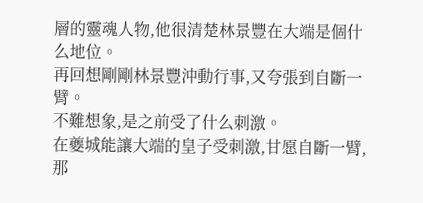層的靈魂人物,他很清楚林景豐在大端是個什么地位。
再回想剛剛林景豐沖動行事,又夸張到自斷一臂。
不難想象,是之前受了什么刺激。
在夔城能讓大端的皇子受刺激,甘愿自斷一臂,那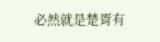必然就是楚胥有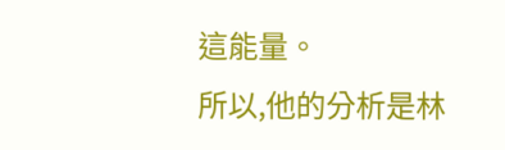這能量。
所以,他的分析是林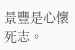景豐是心懷死志。